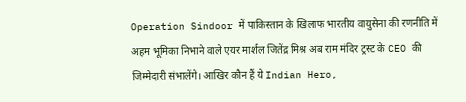Operation Sindoor में पाकिस्तान के खिलाफ भारतीय वायुसेना की रणनीति में अहम भूमिका निभाने वाले एयर मार्शल जितेंद्र मिश्र अब राम मंदिर ट्रस्ट के CEO की जिम्मेदारी संभालेंगे। आखिर कौन हैं ये Indian Hero,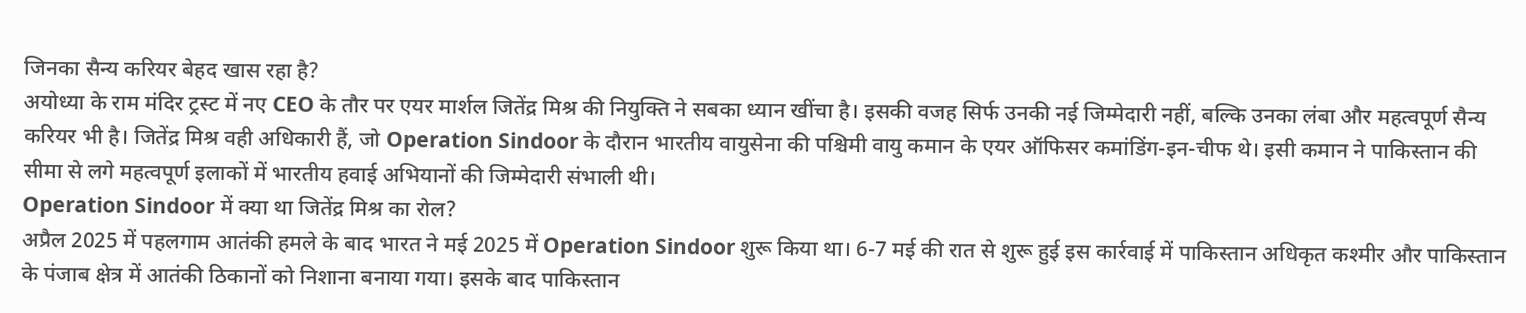जिनका सैन्य करियर बेहद खास रहा है?
अयोध्या के राम मंदिर ट्रस्ट में नए CEO के तौर पर एयर मार्शल जितेंद्र मिश्र की नियुक्ति ने सबका ध्यान खींचा है। इसकी वजह सिर्फ उनकी नई जिम्मेदारी नहीं, बल्कि उनका लंबा और महत्वपूर्ण सैन्य करियर भी है। जितेंद्र मिश्र वही अधिकारी हैं, जो Operation Sindoor के दौरान भारतीय वायुसेना की पश्चिमी वायु कमान के एयर ऑफिसर कमांडिंग-इन-चीफ थे। इसी कमान ने पाकिस्तान की सीमा से लगे महत्वपूर्ण इलाकों में भारतीय हवाई अभियानों की जिम्मेदारी संभाली थी।
Operation Sindoor में क्या था जितेंद्र मिश्र का रोल?
अप्रैल 2025 में पहलगाम आतंकी हमले के बाद भारत ने मई 2025 में Operation Sindoor शुरू किया था। 6-7 मई की रात से शुरू हुई इस कार्रवाई में पाकिस्तान अधिकृत कश्मीर और पाकिस्तान के पंजाब क्षेत्र में आतंकी ठिकानों को निशाना बनाया गया। इसके बाद पाकिस्तान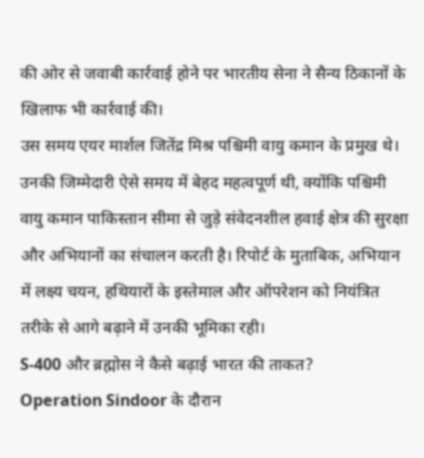की ओर से जवाबी कार्रवाई होने पर भारतीय सेना ने सैन्य ठिकानों के खिलाफ भी कार्रवाई की।
उस समय एयर मार्शल जितेंद्र मिश्र पश्चिमी वायु कमान के प्रमुख थे। उनकी जिम्मेदारी ऐसे समय में बेहद महत्वपूर्ण थी, क्योंकि पश्चिमी वायु कमान पाकिस्तान सीमा से जुड़े संवेदनशील हवाई क्षेत्र की सुरक्षा और अभियानों का संचालन करती है। रिपोर्ट के मुताबिक, अभियान में लक्ष्य चयन, हथियारों के इस्तेमाल और ऑपरेशन को नियंत्रित तरीके से आगे बढ़ाने में उनकी भूमिका रही।
S-400 और ब्रह्मोस ने कैसे बढ़ाई भारत की ताकत?
Operation Sindoor के दौरान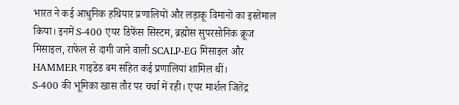भारत ने कई आधुनिक हथियार प्रणालियों और लड़ाकू विमानों का इस्तेमाल किया। इनमें S-400 एयर डिफेंस सिस्टम, ब्रह्मोस सुपरसोनिक क्रूज मिसाइल, राफेल से दागी जाने वाली SCALP-EG मिसाइल और HAMMER गाइडेड बम सहित कई प्रणालियां शामिल थीं।
S-400 की भूमिका खास तौर पर चर्चा में रही। एयर मार्शल जितेंद्र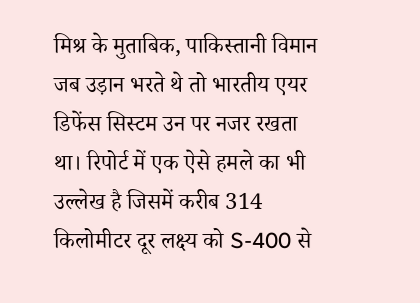मिश्र के मुताबिक, पाकिस्तानी विमान जब उड़ान भरते थे तो भारतीय एयर डिफेंस सिस्टम उन पर नजर रखता था। रिपोर्ट में एक ऐसे हमले का भी उल्लेख है जिसमें करीब 314 किलोमीटर दूर लक्ष्य को S-400 से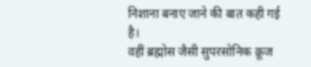निशाना बनाए जाने की बात कही गई है।
वहीं ब्रह्मोस जैसी सुपरसोनिक क्रूज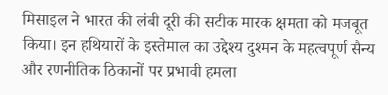मिसाइल ने भारत की लंबी दूरी की सटीक मारक क्षमता को मजबूत किया। इन हथियारों के इस्तेमाल का उद्देश्य दुश्मन के महत्वपूर्ण सैन्य और रणनीतिक ठिकानों पर प्रभावी हमला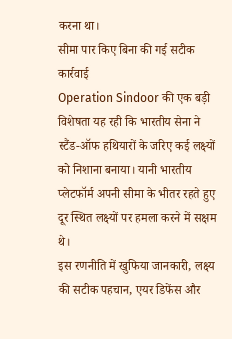करना था।
सीमा पार किए बिना की गई सटीक कार्रवाई
Operation Sindoor की एक बड़ी विशेषता यह रही कि भारतीय सेना ने स्टैंड-ऑफ हथियारों के जरिए कई लक्ष्यों को निशाना बनाया। यानी भारतीय प्लेटफॉर्म अपनी सीमा के भीतर रहते हुए दूर स्थित लक्ष्यों पर हमला करने में सक्षम थे।
इस रणनीति में खुफिया जानकारी, लक्ष्य की सटीक पहचान, एयर डिफेंस और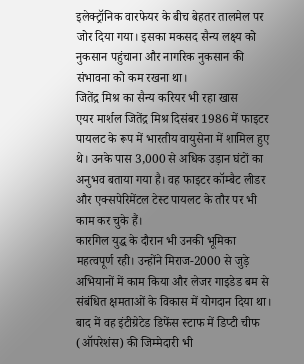इलेक्ट्रॉनिक वारफेयर के बीच बेहतर तालमेल पर जोर दिया गया। इसका मकसद सैन्य लक्ष्य को नुकसान पहुंचाना और नागरिक नुकसान की संभावना को कम रखना था।
जितेंद्र मिश्र का सैन्य करियर भी रहा खास
एयर मार्शल जितेंद्र मिश्र दिसंबर 1986 में फाइटर पायलट के रूप में भारतीय वायुसेना में शामिल हुए थे। उनके पास 3,000 से अधिक उड़ान घंटों का अनुभव बताया गया है। वह फाइटर कॉम्बैट लीडर और एक्सपेरिमेंटल टेस्ट पायलट के तौर पर भी काम कर चुके हैं।
कारगिल युद्ध के दौरान भी उनकी भूमिका महत्वपूर्ण रही। उन्होंने मिराज-2000 से जुड़े अभियानों में काम किया और लेजर गाइडेड बम से संबंधित क्षमताओं के विकास में योगदान दिया था। बाद में वह इंटीग्रेटेड डिफेंस स्टाफ में डिप्टी चीफ (ऑपरेशंस) की जिम्मेदारी भी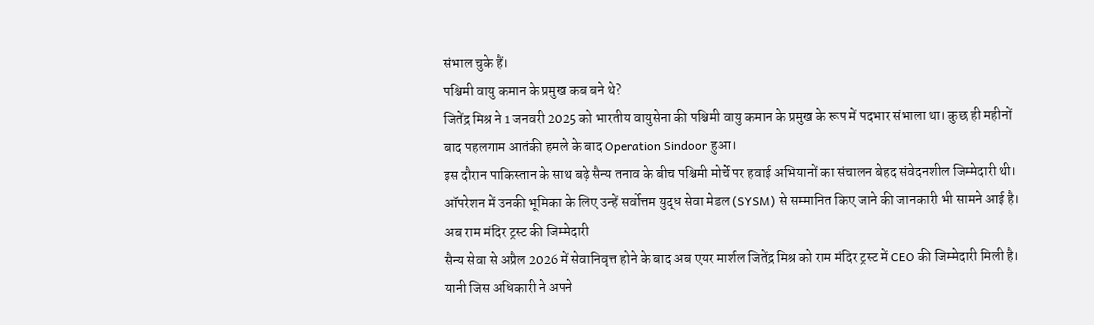संभाल चुके हैं।
पश्चिमी वायु कमान के प्रमुख कब बने थे?
जितेंद्र मिश्र ने 1 जनवरी 2025 को भारतीय वायुसेना की पश्चिमी वायु कमान के प्रमुख के रूप में पदभार संभाला था। कुछ ही महीनों बाद पहलगाम आतंकी हमले के बाद Operation Sindoor हुआ।
इस दौरान पाकिस्तान के साथ बढ़े सैन्य तनाव के बीच पश्चिमी मोर्चे पर हवाई अभियानों का संचालन बेहद संवेदनशील जिम्मेदारी थी। ऑपरेशन में उनकी भूमिका के लिए उन्हें सर्वोत्तम युद्ध सेवा मेडल (SYSM) से सम्मानित किए जाने की जानकारी भी सामने आई है।
अब राम मंदिर ट्रस्ट की जिम्मेदारी
सैन्य सेवा से अप्रैल 2026 में सेवानिवृत्त होने के बाद अब एयर मार्शल जितेंद्र मिश्र को राम मंदिर ट्रस्ट में CEO की जिम्मेदारी मिली है। यानी जिस अधिकारी ने अपने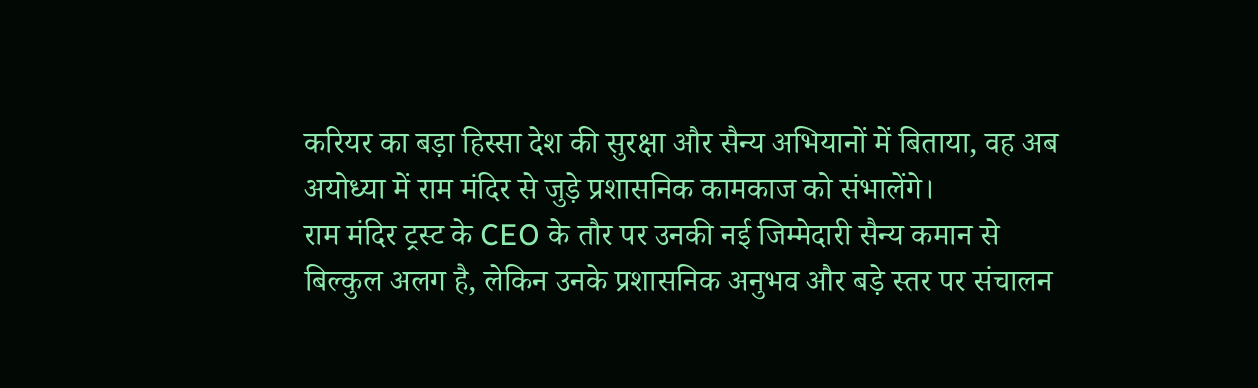करियर का बड़ा हिस्सा देश की सुरक्षा और सैन्य अभियानों में बिताया, वह अब अयोध्या में राम मंदिर से जुड़े प्रशासनिक कामकाज को संभालेंगे।
राम मंदिर ट्रस्ट के CEO के तौर पर उनकी नई जिम्मेदारी सैन्य कमान से बिल्कुल अलग है, लेकिन उनके प्रशासनिक अनुभव और बड़े स्तर पर संचालन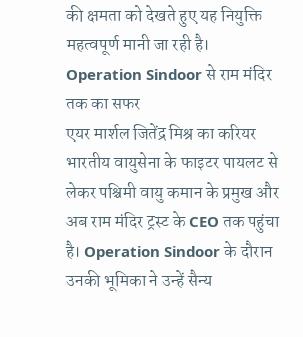की क्षमता को देखते हुए यह नियुक्ति महत्वपूर्ण मानी जा रही है।
Operation Sindoor से राम मंदिर तक का सफर
एयर मार्शल जितेंद्र मिश्र का करियर भारतीय वायुसेना के फाइटर पायलट से लेकर पश्चिमी वायु कमान के प्रमुख और अब राम मंदिर ट्रस्ट के CEO तक पहुंचा है। Operation Sindoor के दौरान उनकी भूमिका ने उन्हें सैन्य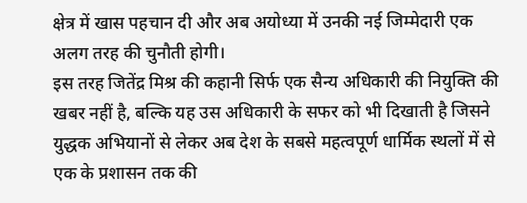क्षेत्र में खास पहचान दी और अब अयोध्या में उनकी नई जिम्मेदारी एक अलग तरह की चुनौती होगी।
इस तरह जितेंद्र मिश्र की कहानी सिर्फ एक सैन्य अधिकारी की नियुक्ति की खबर नहीं है, बल्कि यह उस अधिकारी के सफर को भी दिखाती है जिसने युद्धक अभियानों से लेकर अब देश के सबसे महत्वपूर्ण धार्मिक स्थलों में से एक के प्रशासन तक की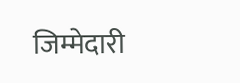जिम्मेदारी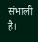संभाली है।